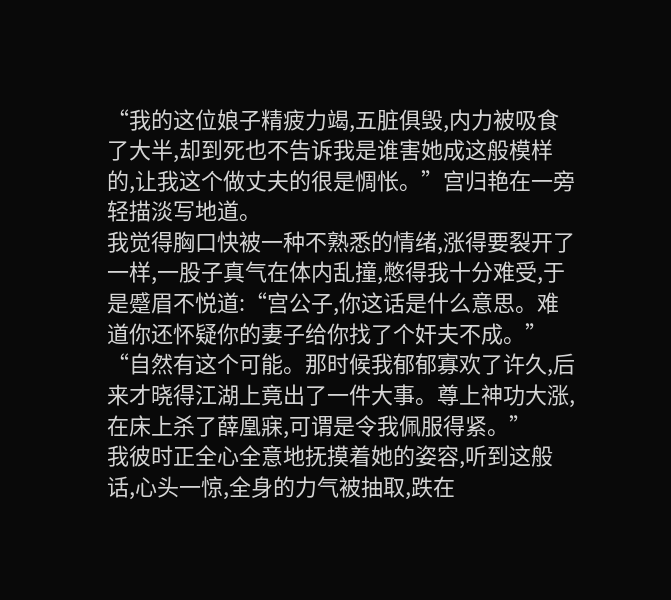“我的这位娘子精疲力竭,五脏俱毁,内力被吸食了大半,却到死也不告诉我是谁害她成这般模样的,让我这个做丈夫的很是惆怅。”宫归艳在一旁轻描淡写地道。
我觉得胸口快被一种不熟悉的情绪,涨得要裂开了一样,一股子真气在体内乱撞,憋得我十分难受,于是蹙眉不悦道:“宫公子,你这话是什么意思。难道你还怀疑你的妻子给你找了个奸夫不成。”
“自然有这个可能。那时候我郁郁寡欢了许久,后来才晓得江湖上竟出了一件大事。尊上神功大涨,在床上杀了薛凰寐,可谓是令我佩服得紧。”
我彼时正全心全意地抚摸着她的姿容,听到这般话,心头一惊,全身的力气被抽取,跌在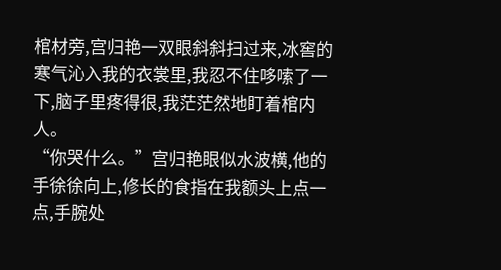棺材旁,宫归艳一双眼斜斜扫过来,冰窖的寒气沁入我的衣裳里,我忍不住哆嗦了一下,脑子里疼得很,我茫茫然地盯着棺内人。
“你哭什么。”宫归艳眼似水波横,他的手徐徐向上,修长的食指在我额头上点一点,手腕处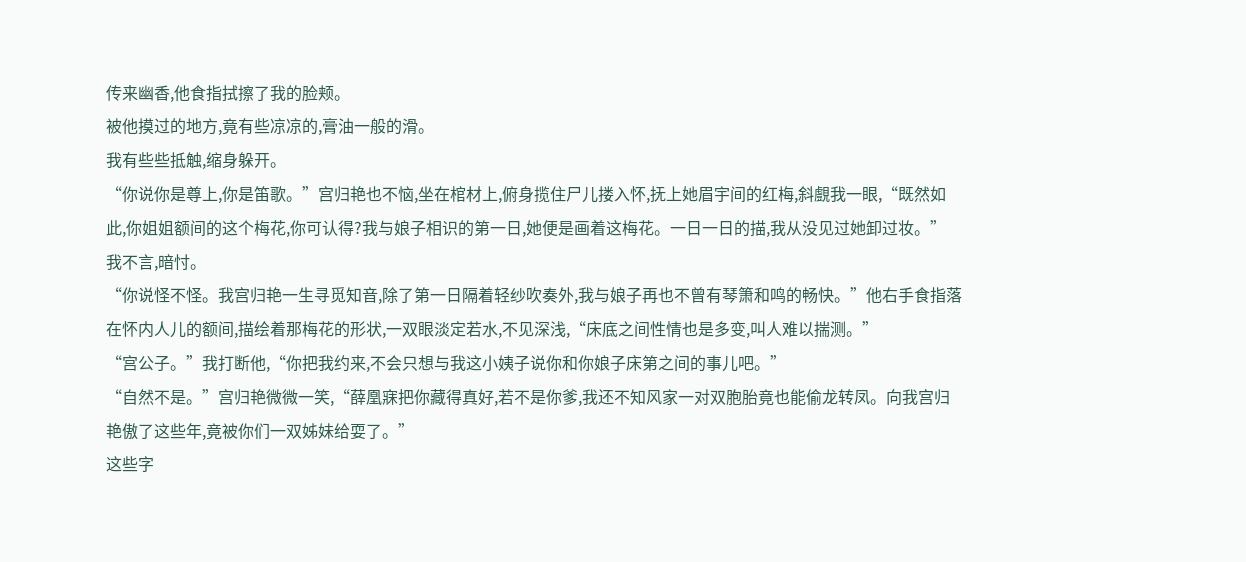传来幽香,他食指拭擦了我的脸颊。
被他摸过的地方,竟有些凉凉的,膏油一般的滑。
我有些些抵触,缩身躲开。
“你说你是尊上,你是笛歌。”宫归艳也不恼,坐在棺材上,俯身揽住尸儿搂入怀,抚上她眉宇间的红梅,斜覻我一眼,“既然如此,你姐姐额间的这个梅花,你可认得?我与娘子相识的第一日,她便是画着这梅花。一日一日的描,我从没见过她卸过妆。”
我不言,暗忖。
“你说怪不怪。我宫归艳一生寻觅知音,除了第一日隔着轻纱吹奏外,我与娘子再也不曾有琴箫和鸣的畅快。”他右手食指落在怀内人儿的额间,描绘着那梅花的形状,一双眼淡定若水,不见深浅,“床底之间性情也是多变,叫人难以揣测。”
“宫公子。”我打断他,“你把我约来,不会只想与我这小姨子说你和你娘子床第之间的事儿吧。”
“自然不是。”宫归艳微微一笑,“薛凰寐把你藏得真好,若不是你爹,我还不知风家一对双胞胎竟也能偷龙转凤。向我宫归艳傲了这些年,竟被你们一双姊妹给耍了。”
这些字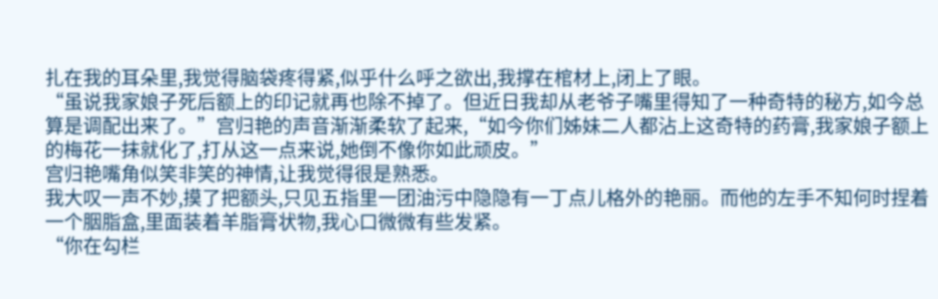扎在我的耳朵里,我觉得脑袋疼得紧,似乎什么呼之欲出,我撑在棺材上,闭上了眼。
“虽说我家娘子死后额上的印记就再也除不掉了。但近日我却从老爷子嘴里得知了一种奇特的秘方,如今总算是调配出来了。”宫归艳的声音渐渐柔软了起来,“如今你们姊妹二人都沾上这奇特的药膏,我家娘子额上的梅花一抹就化了,打从这一点来说,她倒不像你如此顽皮。”
宫归艳嘴角似笑非笑的神情,让我觉得很是熟悉。
我大叹一声不妙,摸了把额头,只见五指里一团油污中隐隐有一丁点儿格外的艳丽。而他的左手不知何时捏着一个胭脂盒,里面装着羊脂膏状物,我心口微微有些发紧。
“你在勾栏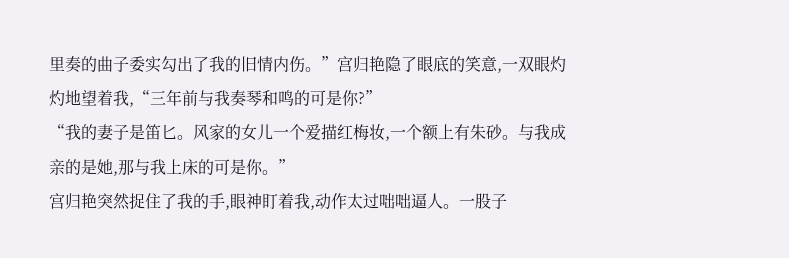里奏的曲子委实勾出了我的旧情内伤。”宫归艳隐了眼底的笑意,一双眼灼灼地望着我,“三年前与我奏琴和鸣的可是你?”
“我的妻子是笛匕。风家的女儿一个爱描红梅妆,一个额上有朱砂。与我成亲的是她,那与我上床的可是你。”
宫归艳突然捉住了我的手,眼神盯着我,动作太过咄咄逼人。一股子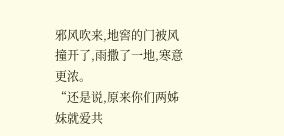邪风吹来,地窖的门被风撞开了,雨撒了一地,寒意更浓。
“还是说,原来你们两姊妹就爱共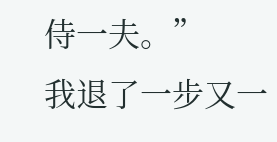侍一夫。”
我退了一步又一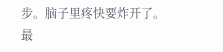步。脑子里疼快要炸开了。
最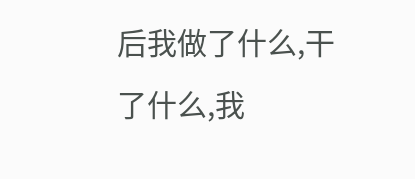后我做了什么,干了什么,我